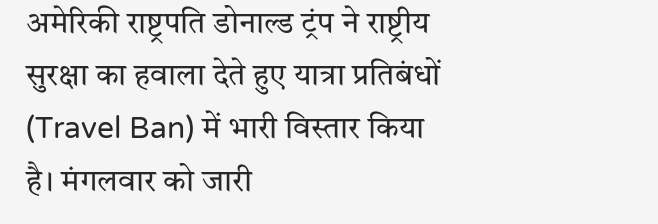अमेरिकी राष्ट्रपति डोनाल्ड ट्रंप ने राष्ट्रीय सुरक्षा का हवाला देते हुए यात्रा प्रतिबंधों (Travel Ban) में भारी विस्तार किया है। मंगलवार को जारी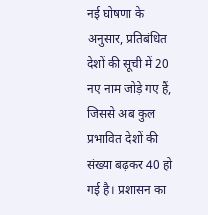नई घोषणा के अनुसार, प्रतिबंधित देशों की सूची में 20 नए नाम जोड़े गए हैं, जिससे अब कुल प्रभावित देशों की संख्या बढ़कर 40 हो गई है। प्रशासन का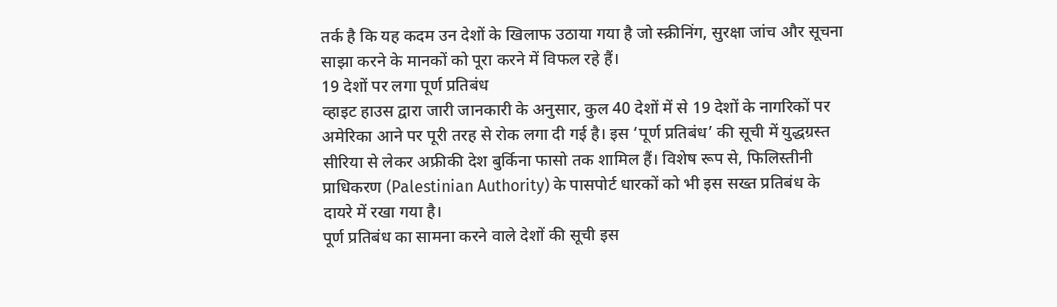तर्क है कि यह कदम उन देशों के खिलाफ उठाया गया है जो स्क्रीनिंग, सुरक्षा जांच और सूचना साझा करने के मानकों को पूरा करने में विफल रहे हैं।
19 देशों पर लगा पूर्ण प्रतिबंध
व्हाइट हाउस द्वारा जारी जानकारी के अनुसार, कुल 40 देशों में से 19 देशों के नागरिकों पर अमेरिका आने पर पूरी तरह से रोक लगा दी गई है। इस ‘पूर्ण प्रतिबंध’ की सूची में युद्धग्रस्त सीरिया से लेकर अफ्रीकी देश बुर्किना फासो तक शामिल हैं। विशेष रूप से, फिलिस्तीनी प्राधिकरण (Palestinian Authority) के पासपोर्ट धारकों को भी इस सख्त प्रतिबंध के दायरे में रखा गया है।
पूर्ण प्रतिबंध का सामना करने वाले देशों की सूची इस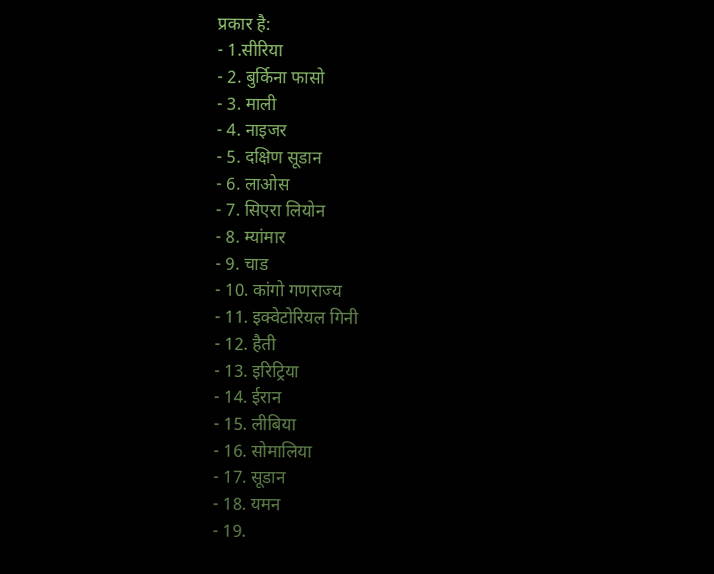प्रकार है:
- 1.सीरिया
- 2. बुर्किना फासो
- 3. माली
- 4. नाइजर
- 5. दक्षिण सूडान
- 6. लाओस
- 7. सिएरा लियोन
- 8. म्यांमार
- 9. चाड
- 10. कांगो गणराज्य
- 11. इक्वेटोरियल गिनी
- 12. हैती
- 13. इरिट्रिया
- 14. ईरान
- 15. लीबिया
- 16. सोमालिया
- 17. सूडान
- 18. यमन
- 19.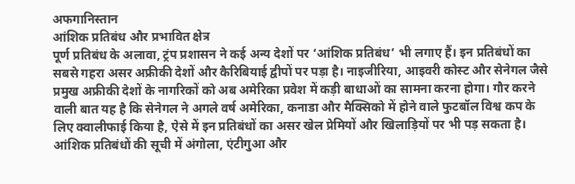अफगानिस्तान
आंशिक प्रतिबंध और प्रभावित क्षेत्र
पूर्ण प्रतिबंध के अलावा, ट्रंप प्रशासन ने कई अन्य देशों पर ‘आंशिक प्रतिबंध’ भी लगाए हैं। इन प्रतिबंधों का सबसे गहरा असर अफ्रीकी देशों और कैरिबियाई द्वीपों पर पड़ा है। नाइजीरिया, आइवरी कोस्ट और सेनेगल जैसे प्रमुख अफ्रीकी देशों के नागरिकों को अब अमेरिका प्रवेश में कड़ी बाधाओं का सामना करना होगा। गौर करने वाली बात यह है कि सेनेगल ने अगले वर्ष अमेरिका, कनाडा और मैक्सिको में होने वाले फुटबॉल विश्व कप के लिए क्वालीफाई किया है, ऐसे में इन प्रतिबंधों का असर खेल प्रेमियों और खिलाड़ियों पर भी पड़ सकता है।
आंशिक प्रतिबंधों की सूची में अंगोला, एंटीगुआ और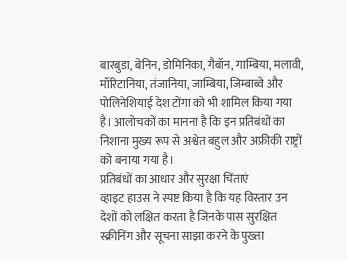बारबुडा, बेनिन, डोमिनिका, गैबॉन, गाम्बिया, मलावी, मॉरिटानिया, तंजानिया, जाम्बिया, जिम्बाब्वे और पोलिनेशियाई देश टोंगा को भी शामिल किया गया है। आलोचकों का मानना है कि इन प्रतिबंधों का निशाना मुख्य रूप से अश्वेत बहुल और अफ्रीकी राष्ट्रों को बनाया गया है।
प्रतिबंधों का आधार और सुरक्षा चिंताएं
व्हाइट हाउस ने स्पष्ट किया है कि यह विस्तार उन देशों को लक्षित करता है जिनके पास सुरक्षित स्क्रीनिंग और सूचना साझा करने के पुख्ता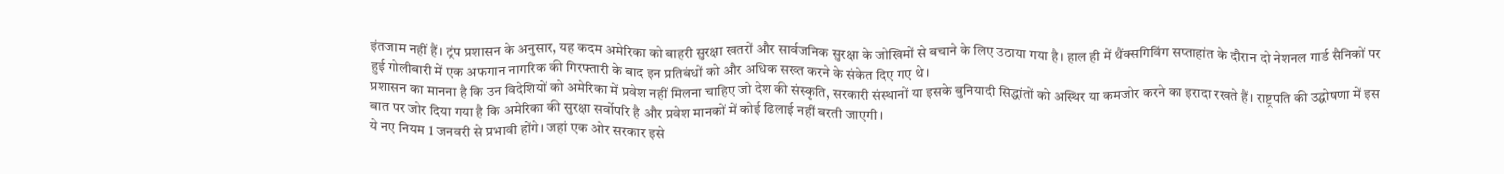इंतजाम नहीं हैं। ट्रंप प्रशासन के अनुसार, यह कदम अमेरिका को बाहरी सुरक्षा खतरों और सार्वजनिक सुरक्षा के जोखिमों से बचाने के लिए उठाया गया है। हाल ही में थैंक्सगिविंग सप्ताहांत के दौरान दो नेशनल गार्ड सैनिकों पर हुई गोलीबारी में एक अफगान नागरिक की गिरफ्तारी के बाद इन प्रतिबंधों को और अधिक सख्त करने के संकेत दिए गए थे।
प्रशासन का मानना है कि उन विदेशियों को अमेरिका में प्रवेश नहीं मिलना चाहिए जो देश की संस्कृति, सरकारी संस्थानों या इसके बुनियादी सिद्धांतों को अस्थिर या कमजोर करने का इरादा रखते हैं। राष्ट्रपति की उद्घोषणा में इस बात पर जोर दिया गया है कि अमेरिका की सुरक्षा सर्वोपरि है और प्रवेश मानकों में कोई ढिलाई नहीं बरती जाएगी।
ये नए नियम 1 जनवरी से प्रभावी होंगे। जहां एक ओर सरकार इसे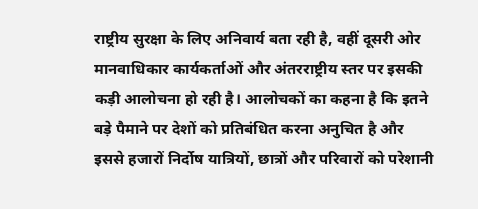राष्ट्रीय सुरक्षा के लिए अनिवार्य बता रही है, वहीं दूसरी ओर मानवाधिकार कार्यकर्ताओं और अंतरराष्ट्रीय स्तर पर इसकी कड़ी आलोचना हो रही है। आलोचकों का कहना है कि इतने बड़े पैमाने पर देशों को प्रतिबंधित करना अनुचित है और इससे हजारों निर्दोष यात्रियों, छात्रों और परिवारों को परेशानी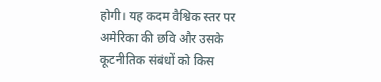होगी। यह कदम वैश्विक स्तर पर अमेरिका की छवि और उसके कूटनीतिक संबंधों को किस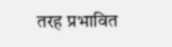तरह प्रभावित